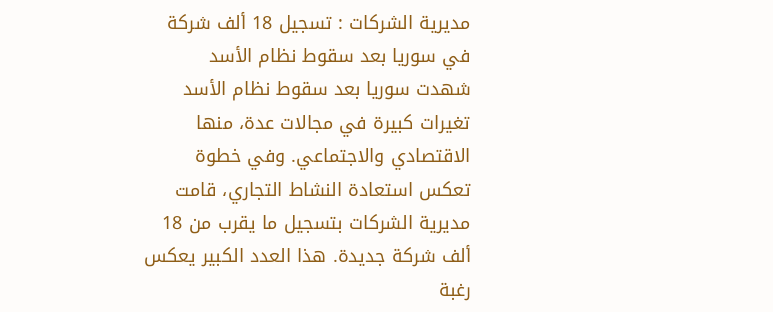مديرية الشركات : تسجيل 18 ألف شركة في سوريا بعد سقوط نظام الأسد
شهدت سوريا بعد سقوط نظام الأسد تغيرات كبيرة في مجالات عدة، منها الاقتصادي والاجتماعي. وفي خطوة تعكس استعادة النشاط التجاري، قامت مديرية الشركات بتسجيل ما يقرب من 18 ألف شركة جديدة. هذا العدد الكبير يعكس رغبة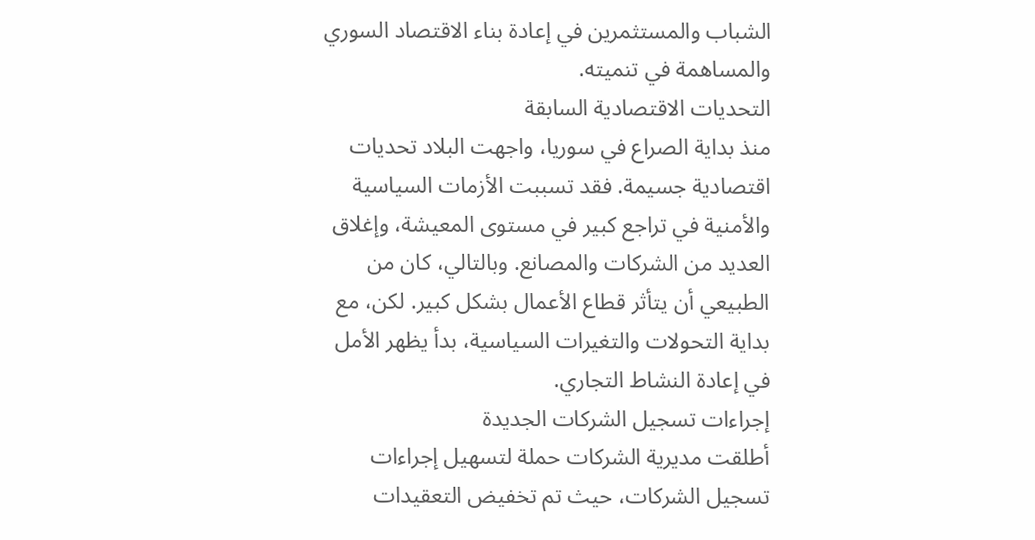الشباب والمستثمرين في إعادة بناء الاقتصاد السوري والمساهمة في تنميته.
التحديات الاقتصادية السابقة
منذ بداية الصراع في سوريا، واجهت البلاد تحديات اقتصادية جسيمة. فقد تسببت الأزمات السياسية والأمنية في تراجع كبير في مستوى المعيشة، وإغلاق العديد من الشركات والمصانع. وبالتالي، كان من الطبيعي أن يتأثر قطاع الأعمال بشكل كبير. لكن، مع بداية التحولات والتغيرات السياسية، بدأ يظهر الأمل في إعادة النشاط التجاري.
إجراءات تسجيل الشركات الجديدة
أطلقت مديرية الشركات حملة لتسهيل إجراءات تسجيل الشركات، حيث تم تخفيض التعقيدات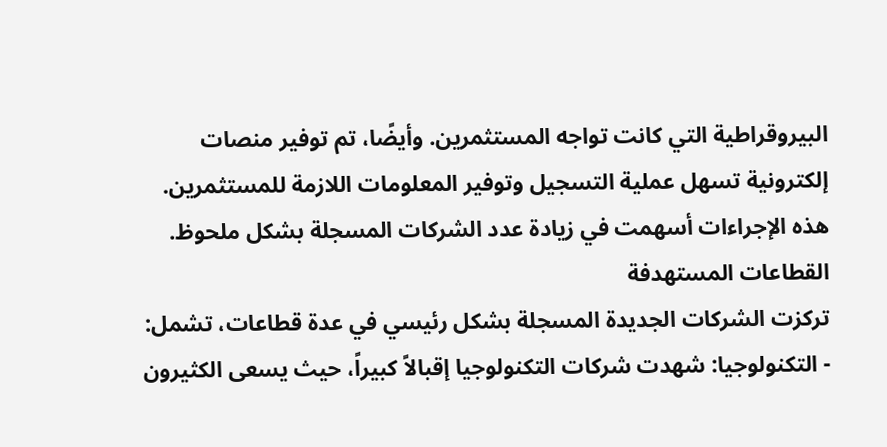البيروقراطية التي كانت تواجه المستثمرين. وأيضًا، تم توفير منصات إلكترونية تسهل عملية التسجيل وتوفير المعلومات اللازمة للمستثمرين. هذه الإجراءات أسهمت في زيادة عدد الشركات المسجلة بشكل ملحوظ.
القطاعات المستهدفة
تركزت الشركات الجديدة المسجلة بشكل رئيسي في عدة قطاعات، تشمل:
- التكنولوجيا: شهدت شركات التكنولوجيا إقبالاً كبيراً، حيث يسعى الكثيرون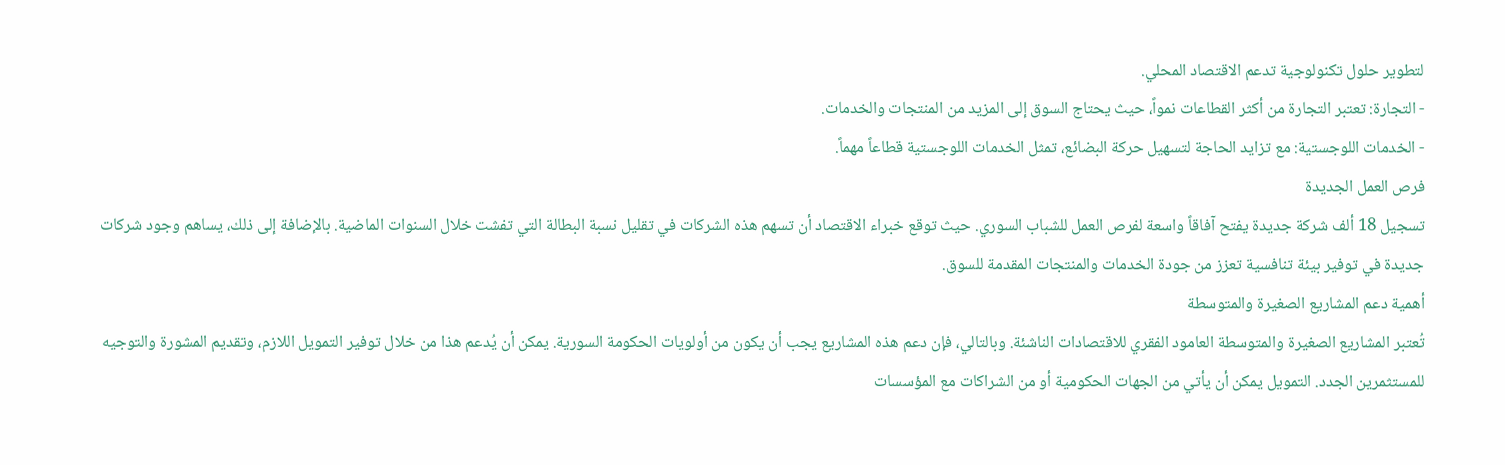لتطوير حلول تكنولوجية تدعم الاقتصاد المحلي.
- التجارة: تعتبر التجارة من أكثر القطاعات نمواً، حيث يحتاج السوق إلى المزيد من المنتجات والخدمات.
- الخدمات اللوجستية: مع تزايد الحاجة لتسهيل حركة البضائع، تمثل الخدمات اللوجستية قطاعاً مهماً.
فرص العمل الجديدة
تسجيل 18 ألف شركة جديدة يفتح آفاقاً واسعة لفرص العمل للشباب السوري. حيث توقع خبراء الاقتصاد أن تسهم هذه الشركات في تقليل نسبة البطالة التي تفشت خلال السنوات الماضية. بالإضافة إلى ذلك، يساهم وجود شركات جديدة في توفير بيئة تنافسية تعزز من جودة الخدمات والمنتجات المقدمة للسوق.
أهمية دعم المشاريع الصغيرة والمتوسطة
تُعتبر المشاريع الصغيرة والمتوسطة العامود الفقري للاقتصادات الناشئة. وبالتالي، فإن دعم هذه المشاريع يجب أن يكون من أولويات الحكومة السورية. يمكن أن يُدعم هذا من خلال توفير التمويل اللازم، وتقديم المشورة والتوجيه للمستثمرين الجدد. التمويل يمكن أن يأتي من الجهات الحكومية أو من الشراكات مع المؤسسات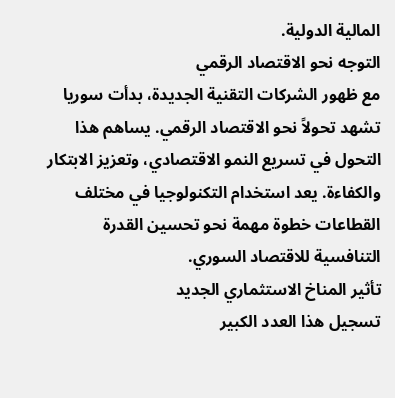المالية الدولية.
التوجه نحو الاقتصاد الرقمي
مع ظهور الشركات التقنية الجديدة، بدأت سوريا تشهد تحولاً نحو الاقتصاد الرقمي. يساهم هذا التحول في تسريع النمو الاقتصادي، وتعزيز الابتكار والكفاءة. يعد استخدام التكنولوجيا في مختلف القطاعات خطوة مهمة نحو تحسين القدرة التنافسية للاقتصاد السوري.
تأثير المناخ الاستثماري الجديد
تسجيل هذا العدد الكبير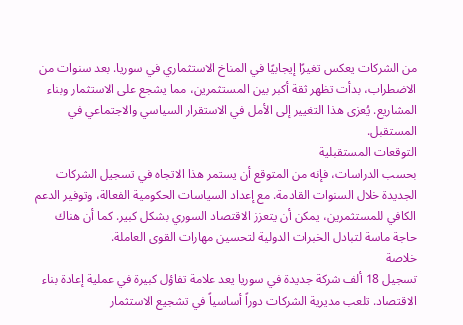من الشركات يعكس تغيرًا إيجابيًا في المناخ الاستثماري في سوريا. بعد سنوات من الاضطراب، بدأت تظهر ثقة أكبر بين المستثمرين، مما يشجع على الاستثمار وبناء المشاريع. يُعزى هذا التغيير إلى الأمل في الاستقرار السياسي والاجتماعي في المستقبل.
التوقعات المستقبلية
بحسب الدراسات، فإنه من المتوقع أن يستمر هذا الاتجاه في تسجيل الشركات الجديدة خلال السنوات القادمة. مع إعداد السياسات الحكومية الفعالة، وتوفير الدعم الكافي للمستثمرين، يمكن أن يتعزز الاقتصاد السوري بشكل كبير. كما أن هناك حاجة ماسة لتبادل الخبرات الدولية لتحسين مهارات القوى العاملة.
خلاصة
تسجيل 18 ألف شركة جديدة في سوريا يعد علامة تفاؤل كبيرة في عملية إعادة بناء الاقتصاد. تلعب مديرية الشركات دوراً أساسياً في تشجيع الاستثمار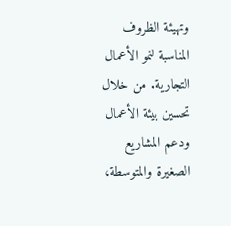وتهيئة الظروف المناسبة لنمو الأعمال التجارية. من خلال تحسين بيئة الأعمال ودعم المشاريع الصغيرة والمتوسطة،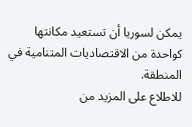يمكن لسوريا أن تستعيد مكانتها كواحدة من الاقتصاديات المتنامية في المنطقة.
للاطلاع على المزيد من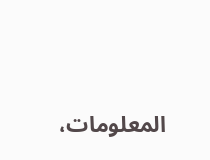المعلومات،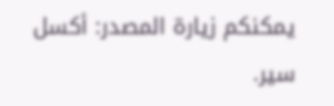يمكنكم زيارة المصدر: أكسل سير.